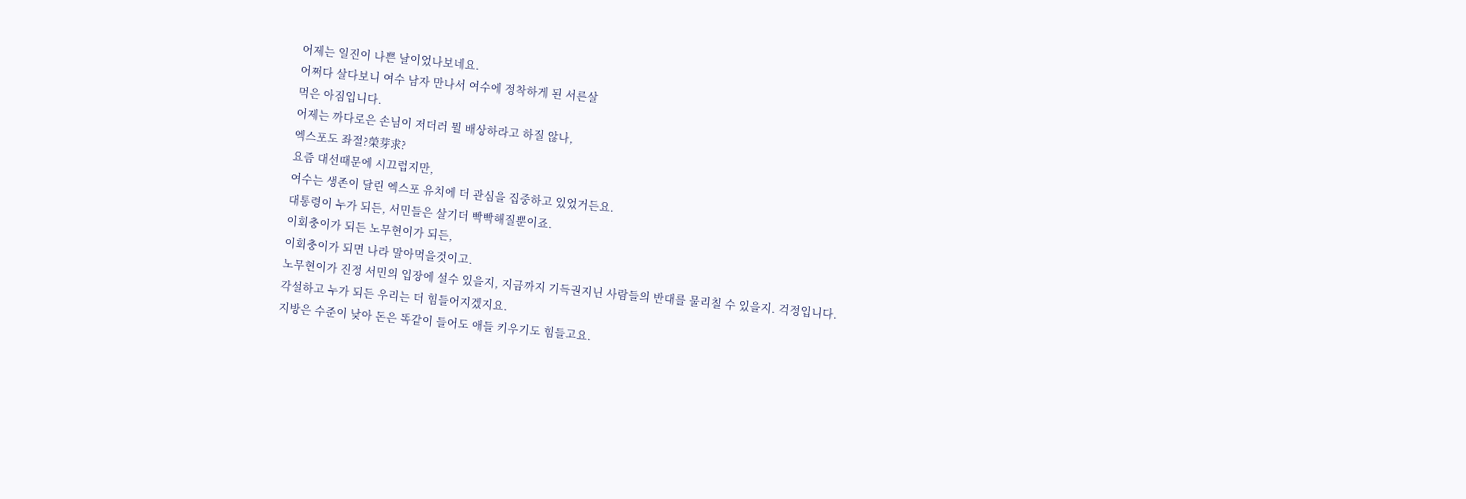어제는 일진이 나쁜 날이었나보네요.
어쩌다 살다보니 여수 남자 만나서 여수에 정착하게 된 서른살
먹은 아짐입니다.
어제는 까다로은 손님이 저더러 뭘 배상하라고 하질 않나,
엑스포도 좌절?榮芽求?
요즘 대선때문에 시끄럽지만,
여수는 생존이 달린 엑스포 유치에 더 관심을 집중하고 있었거든요.
대통령이 누가 되든, 서민들은 살기더 빡빡해질뿐이죠.
이회충이가 되든 노무현이가 되든,
이회충이가 되면 나라 말아먹을것이고.
노무현이가 진정 서민의 입장에 설수 있을지, 지금까지 기득권지닌 사람들의 반대를 물리칠 수 있을지. 걱정입니다.
각설하고 누가 되든 우리는 더 힘들어지겠지요.
지방은 수준이 낮아 돈은 똑같이 들어도 애들 키우기도 힘들고요.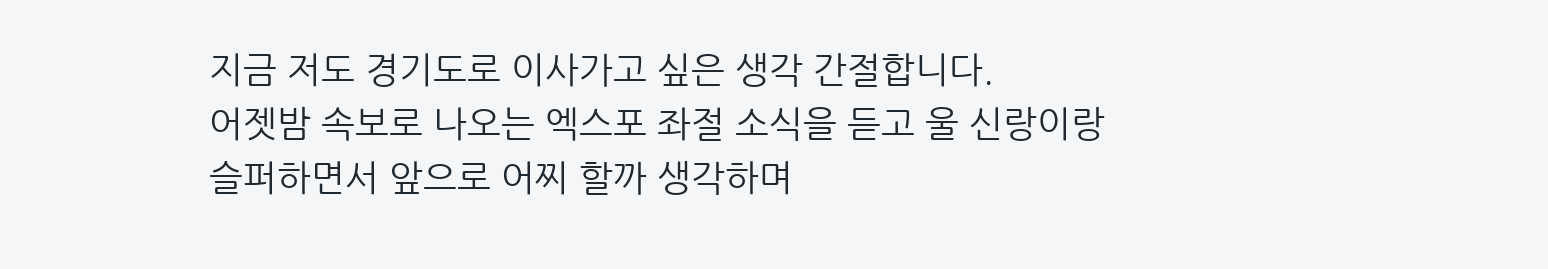지금 저도 경기도로 이사가고 싶은 생각 간절합니다.
어젯밤 속보로 나오는 엑스포 좌절 소식을 듣고 울 신랑이랑
슬퍼하면서 앞으로 어찌 할까 생각하며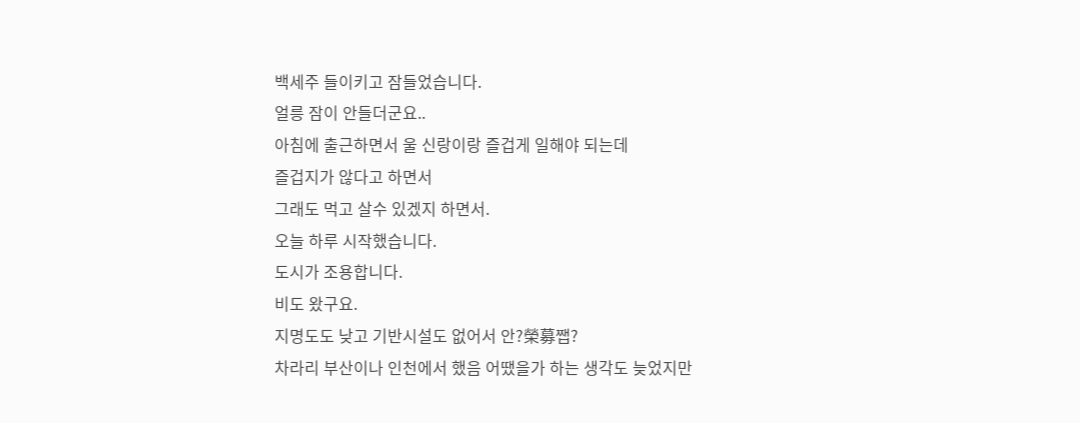백세주 들이키고 잠들었습니다.
얼릉 잠이 안들더군요..
아침에 출근하면서 울 신랑이랑 즐겁게 일해야 되는데
즐겁지가 않다고 하면서
그래도 먹고 살수 있겠지 하면서.
오늘 하루 시작했습니다.
도시가 조용합니다.
비도 왔구요.
지명도도 낮고 기반시설도 없어서 안?榮募쨉?
차라리 부산이나 인천에서 했음 어땠을가 하는 생각도 늦었지만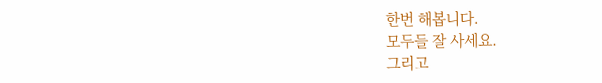한번 해봅니다.
모두들 잘 사세요.
그리고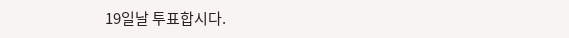19일날 투표합시다.